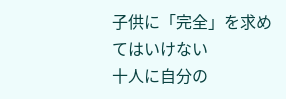子供に「完全」を求めてはいけない
十人に自分の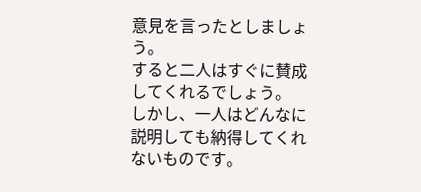意見を言ったとしましょう。
すると二人はすぐに賛成してくれるでしょう。
しかし、一人はどんなに説明しても納得してくれないものです。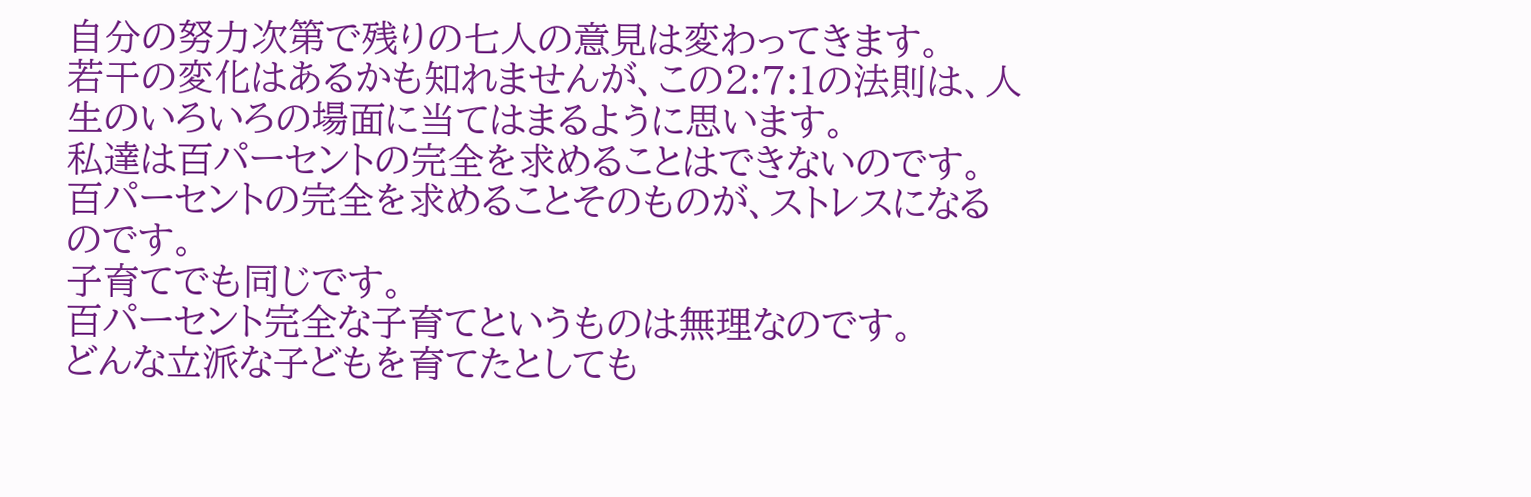自分の努力次第で残りの七人の意見は変わってきます。
若干の変化はあるかも知れませんが、この2:7:1の法則は、人生のいろいろの場面に当てはまるように思います。
私達は百パーセントの完全を求めることはできないのです。
百パーセントの完全を求めることそのものが、ストレスになるのです。
子育てでも同じです。
百パーセント完全な子育てというものは無理なのです。
どんな立派な子どもを育てたとしても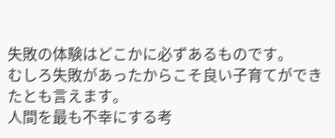失敗の体験はどこかに必ずあるものです。
むしろ失敗があったからこそ良い子育てができたとも言えます。
人間を最も不幸にする考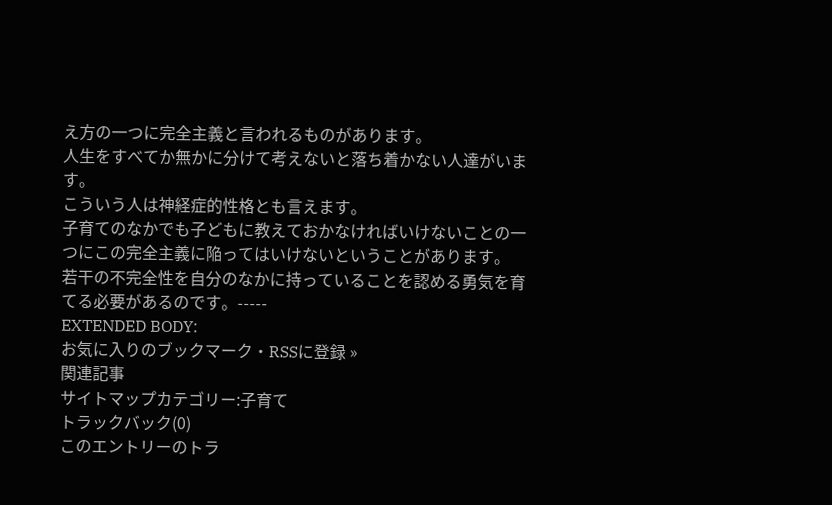え方の一つに完全主義と言われるものがあります。
人生をすべてか無かに分けて考えないと落ち着かない人達がいます。
こういう人は神経症的性格とも言えます。
子育てのなかでも子どもに教えておかなければいけないことの一つにこの完全主義に陥ってはいけないということがあります。
若干の不完全性を自分のなかに持っていることを認める勇気を育てる必要があるのです。-----
EXTENDED BODY:
お気に入りのブックマーク・RSSに登録 »
関連記事
サイトマップカテゴリー:子育て
トラックバック(0)
このエントリーのトラ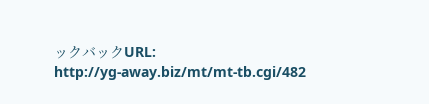ックバックURL:
http://yg-away.biz/mt/mt-tb.cgi/482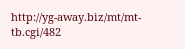http://yg-away.biz/mt/mt-tb.cgi/482